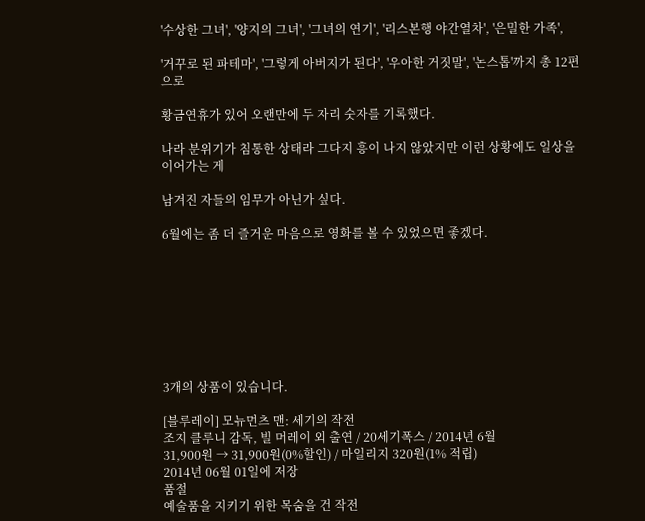'수상한 그녀', '양지의 그녀', '그녀의 연기', '리스본행 야간열차', '은밀한 가족',

'거꾸로 된 파테마', '그렇게 아버지가 된다', '우아한 거짓말', '논스톱'까지 총 12편으로

황금연휴가 있어 오랜만에 두 자리 숫자를 기록했다.

나라 분위기가 침통한 상태라 그다지 흥이 나지 않았지만 이런 상황에도 일상을 이어가는 게

남겨진 자들의 임무가 아닌가 싶다.

6월에는 좀 더 즐거운 마음으로 영화를 볼 수 있었으면 좋겠다.








3개의 상품이 있습니다.

[블루레이] 모뉴먼츠 맨: 세기의 작전
조지 클루니 감독, 빌 머레이 외 출연 / 20세기폭스 / 2014년 6월
31,900원 → 31,900원(0%할인) / 마일리지 320원(1% 적립)
2014년 06월 01일에 저장
품절
예술품을 지키기 위한 목숨을 건 작전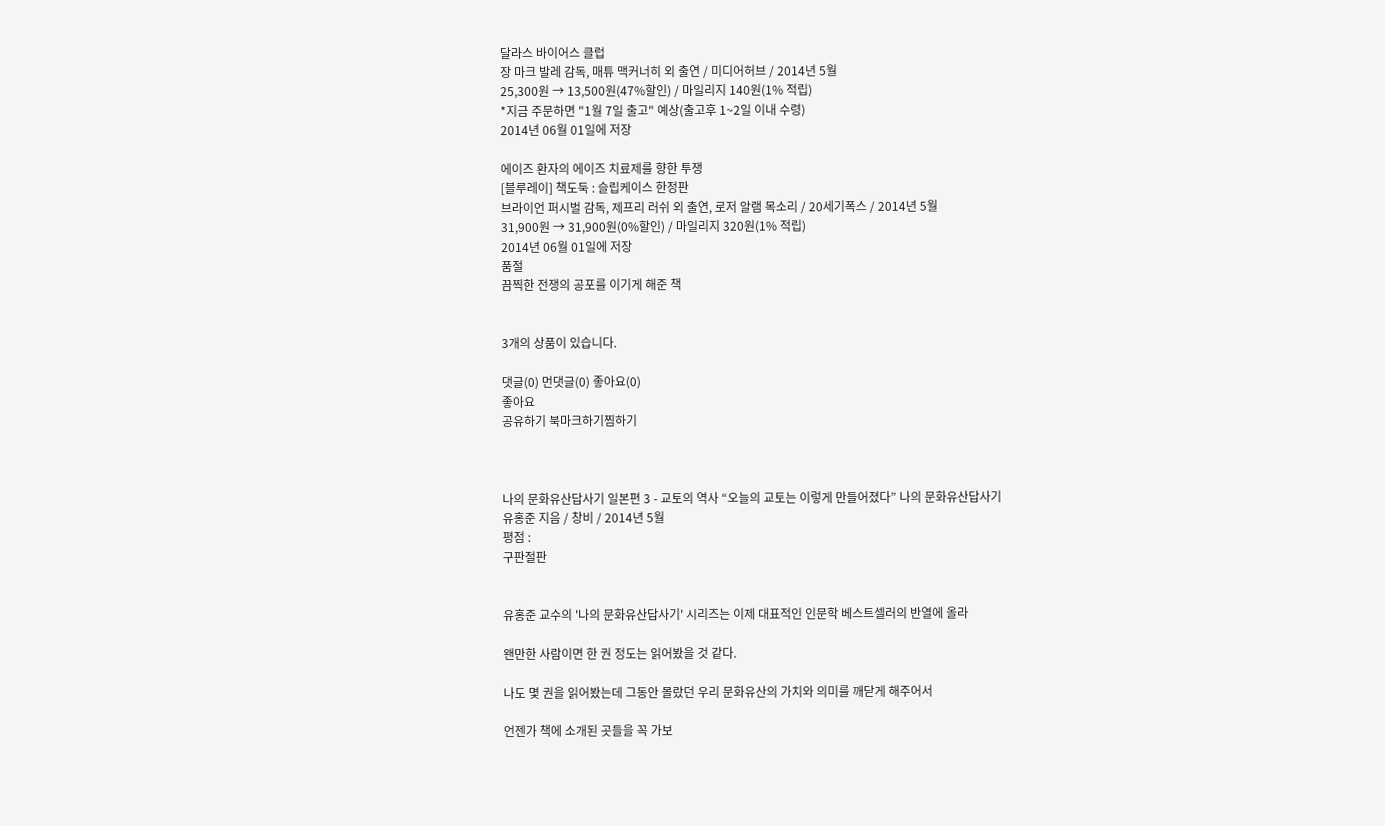달라스 바이어스 클럽
장 마크 발레 감독, 매튜 맥커너히 외 출연 / 미디어허브 / 2014년 5월
25,300원 → 13,500원(47%할인) / 마일리지 140원(1% 적립)
*지금 주문하면 "1월 7일 출고" 예상(출고후 1~2일 이내 수령)
2014년 06월 01일에 저장

에이즈 환자의 에이즈 치료제를 향한 투쟁
[블루레이] 책도둑 : 슬립케이스 한정판
브라이언 퍼시벌 감독, 제프리 러쉬 외 출연, 로저 알램 목소리 / 20세기폭스 / 2014년 5월
31,900원 → 31,900원(0%할인) / 마일리지 320원(1% 적립)
2014년 06월 01일에 저장
품절
끔찍한 전쟁의 공포를 이기게 해준 책


3개의 상품이 있습니다.

댓글(0) 먼댓글(0) 좋아요(0)
좋아요
공유하기 북마크하기찜하기



나의 문화유산답사기 일본편 3 - 교토의 역사 “오늘의 교토는 이렇게 만들어졌다” 나의 문화유산답사기
유홍준 지음 / 창비 / 2014년 5월
평점 :
구판절판


유홍준 교수의 '나의 문화유산답사기' 시리즈는 이제 대표적인 인문학 베스트셀러의 반열에 올라

왠만한 사람이면 한 권 정도는 읽어봤을 것 같다.

나도 몇 권을 읽어봤는데 그동안 몰랐던 우리 문화유산의 가치와 의미를 깨닫게 해주어서

언젠가 책에 소개된 곳들을 꼭 가보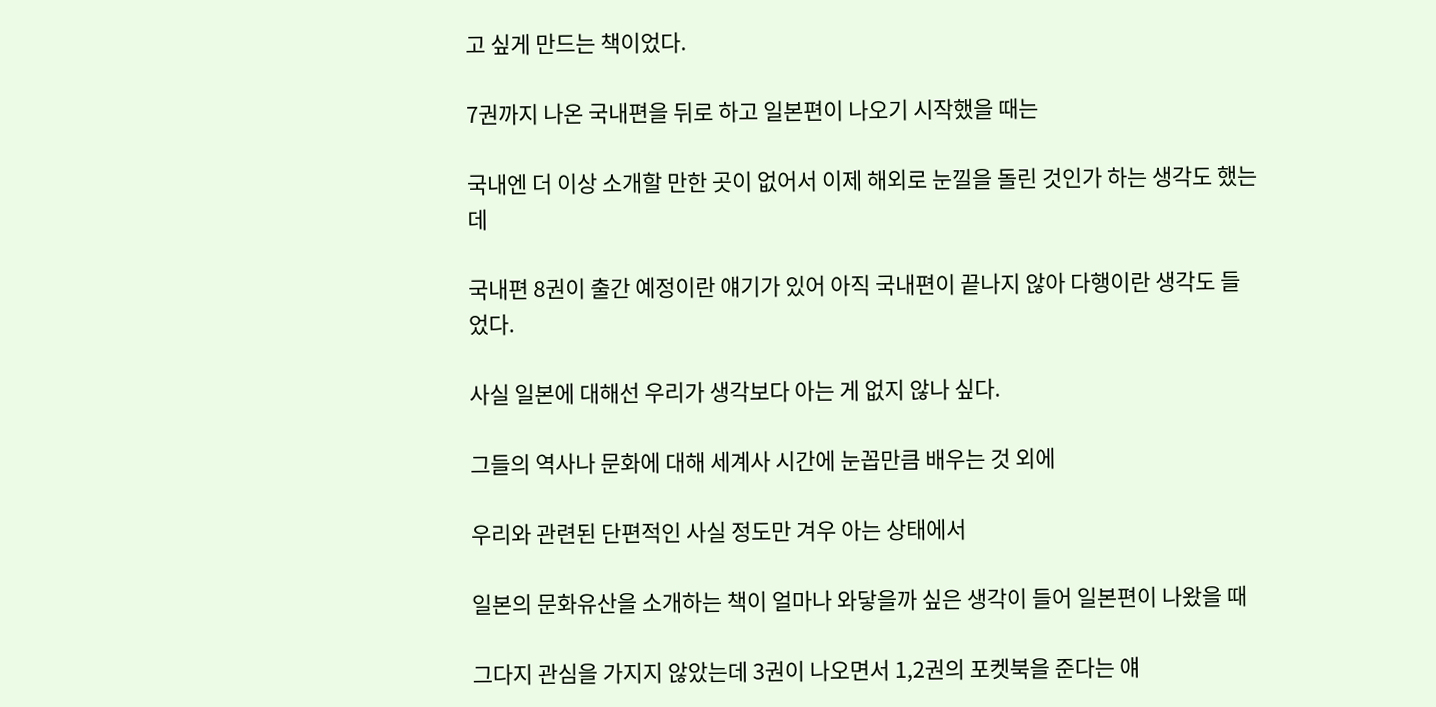고 싶게 만드는 책이었다.

7권까지 나온 국내편을 뒤로 하고 일본편이 나오기 시작했을 때는

국내엔 더 이상 소개할 만한 곳이 없어서 이제 해외로 눈낄을 돌린 것인가 하는 생각도 했는데

국내편 8권이 출간 예정이란 얘기가 있어 아직 국내편이 끝나지 않아 다행이란 생각도 들었다.

사실 일본에 대해선 우리가 생각보다 아는 게 없지 않나 싶다.

그들의 역사나 문화에 대해 세계사 시간에 눈꼽만큼 배우는 것 외에

우리와 관련된 단편적인 사실 정도만 겨우 아는 상태에서

일본의 문화유산을 소개하는 책이 얼마나 와닿을까 싶은 생각이 들어 일본편이 나왔을 때

그다지 관심을 가지지 않았는데 3권이 나오면서 1,2권의 포켓북을 준다는 얘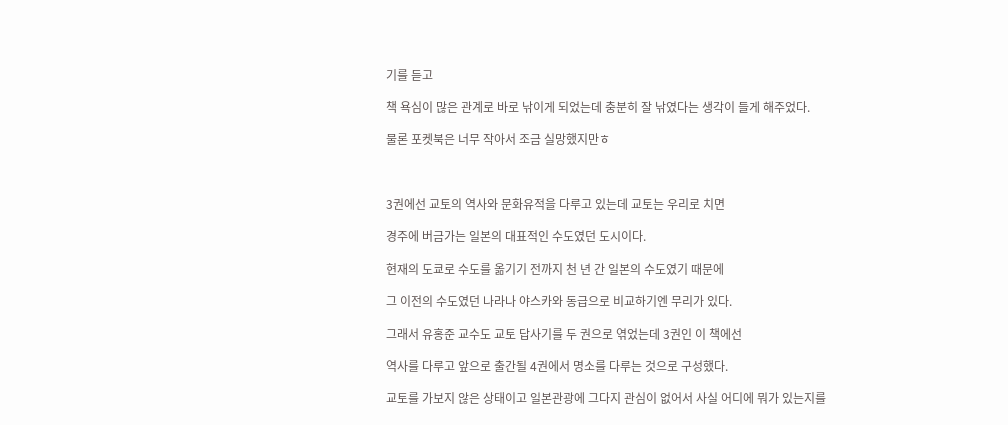기를 듣고

책 욕심이 많은 관계로 바로 낚이게 되었는데 충분히 잘 낚였다는 생각이 들게 해주었다.

물론 포켓북은 너무 작아서 조금 실망했지만ㅎ



3권에선 교토의 역사와 문화유적을 다루고 있는데 교토는 우리로 치면

경주에 버금가는 일본의 대표적인 수도였던 도시이다.

현재의 도쿄로 수도를 옮기기 전까지 천 년 간 일본의 수도였기 때문에

그 이전의 수도였던 나라나 야스카와 동급으로 비교하기엔 무리가 있다.

그래서 유홍준 교수도 교토 답사기를 두 권으로 엮었는데 3권인 이 책에선

역사를 다루고 앞으로 출간될 4권에서 명소를 다루는 것으로 구성했다.

교토를 가보지 않은 상태이고 일본관광에 그다지 관심이 없어서 사실 어디에 뭐가 있는지를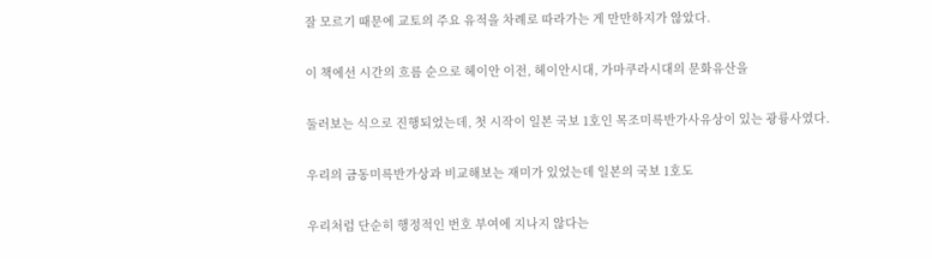잘 모르기 때문에 교토의 주요 유적을 차례로 따라가는 게 만만하지가 않았다.

이 책에선 시간의 흐름 순으로 헤이안 이전, 헤이안시대, 가마쿠라시대의 문화유산을

둘러보는 식으로 진행되었는데, 첫 시작이 일본 국보 1호인 목조미륵반가사유상이 있는 광륭사였다.

우리의 금동미륵반가상과 비교해보는 재미가 있었는데 일본의 국보 1호도

우리처럼 단순히 행정적인 번호 부여에 지나지 않다는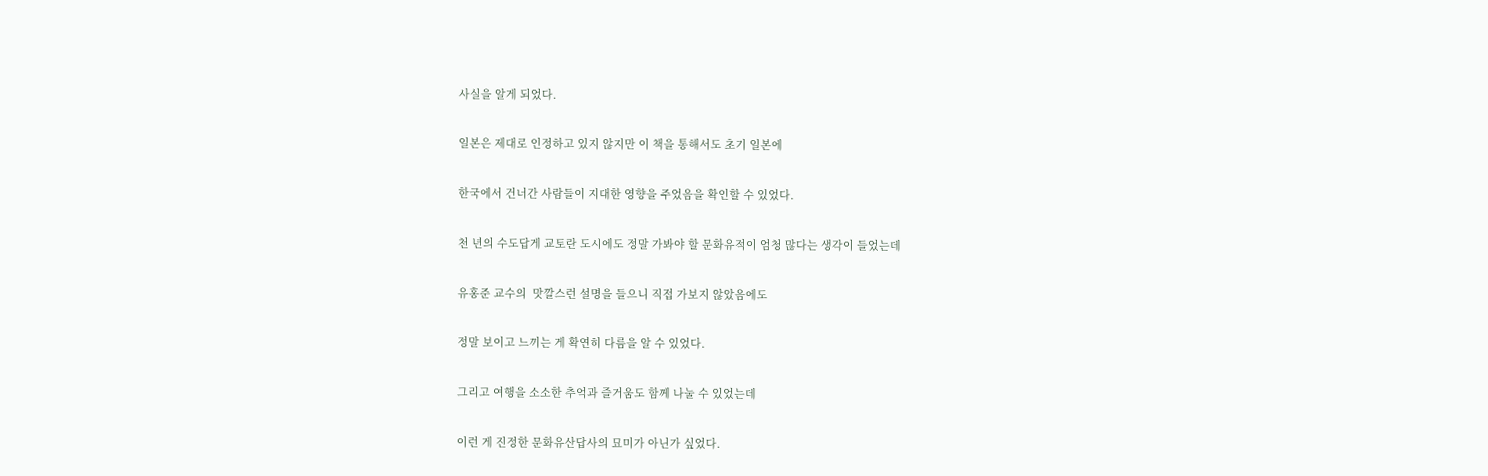사실을 알게 되었다.

일본은 제대로 인정하고 있지 않지만 이 책을 통해서도 초기 일본에

한국에서 건너간 사람들이 지대한 영향을 주었음을 확인할 수 있었다.

천 년의 수도답게 교토란 도시에도 정말 가봐야 할 문화유적이 엄청 많다는 생각이 들었는데

유홍준 교수의  맛깔스런 설명을 들으니 직접 가보지 않았음에도

정말 보이고 느끼는 게 확연히 다름을 알 수 있었다.

그리고 여행을 소소한 추억과 즐거움도 함께 나눌 수 있었는데

이런 게 진정한 문화유산답사의 묘미가 아닌가 싶었다.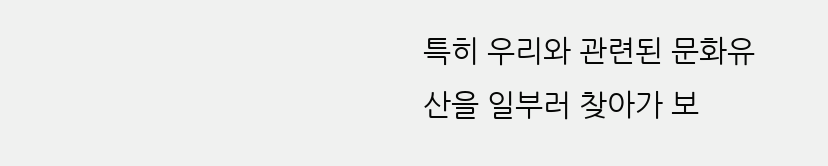특히 우리와 관련된 문화유산을 일부러 찾아가 보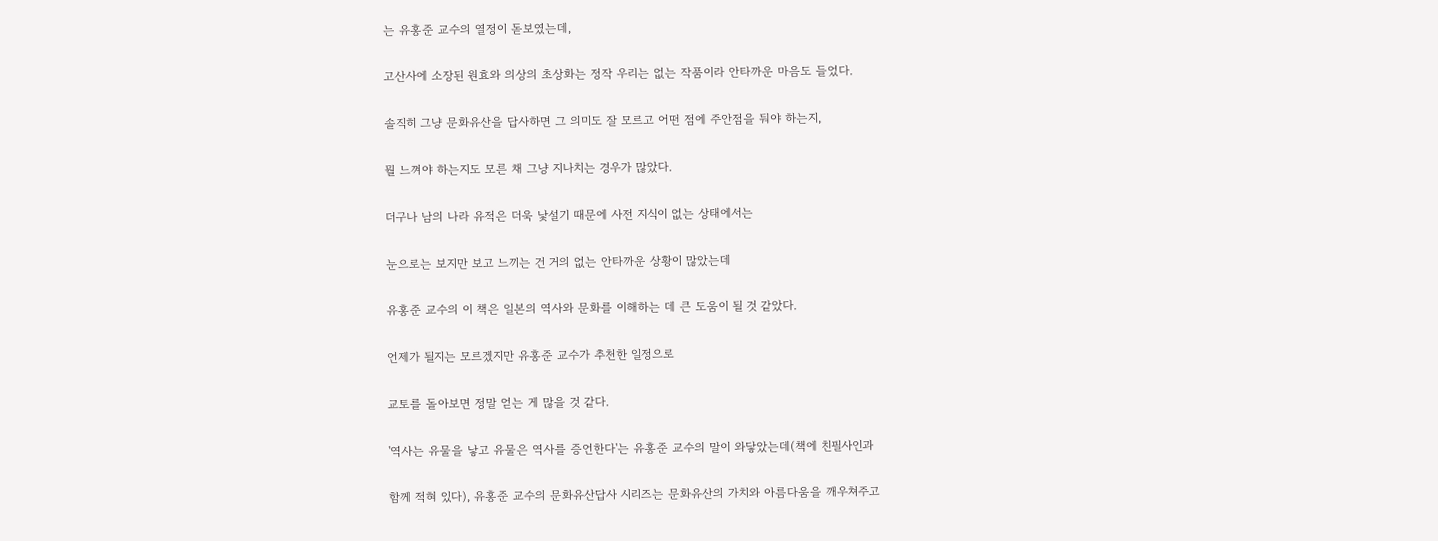는 유홍준 교수의 열정이 돋보였는데,

고산사에 소장된 원효와 의상의 초상화는 정작 우리는 없는 작품이라 안타까운 마음도 들었다.

솔직히 그냥 문화유산을 답사하면 그 의미도 잘 모르고 어떤 점에 주안점을 둬야 하는지,

뭘 느껴야 하는지도 모른 채 그냥 지나치는 경우가 많았다.

더구나 남의 나라 유적은 더욱 낯설기 때문에 사전 지식이 없는 상태에서는

눈으로는 보지만 보고 느끼는 건 거의 없는 안타까운 상황이 많았는데

유홍준 교수의 이 책은 일본의 역사와 문화를 이해하는 데 큰 도움이 될 것 같았다.

언제가 될지는 모르겠지만 유홍준 교수가 추천한 일정으로

교토를 돌아보면 정말 얻는 게 많을 것 같다.

'역사는 유물을 낳고 유물은 역사를 증언한다'는 유홍준 교수의 말이 와닿았는데(책에 친필사인과

함께 적혀 있다), 유홍준 교수의 문화유산답사 시리즈는 문화유산의 가치와 아름다움을 깨우쳐주고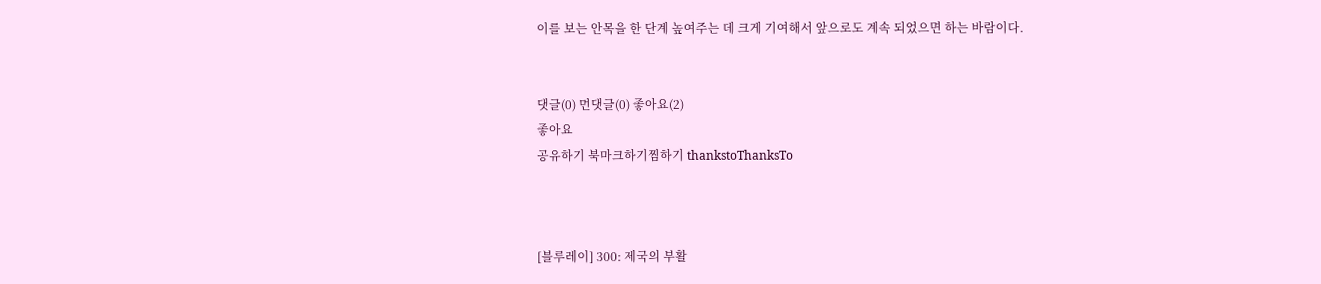이를 보는 안목을 한 단계 높여주는 데 크게 기여해서 앞으로도 계속 되었으면 하는 바람이다.


댓글(0) 먼댓글(0) 좋아요(2)
좋아요
공유하기 북마크하기찜하기 thankstoThanksTo



[블루레이] 300: 제국의 부활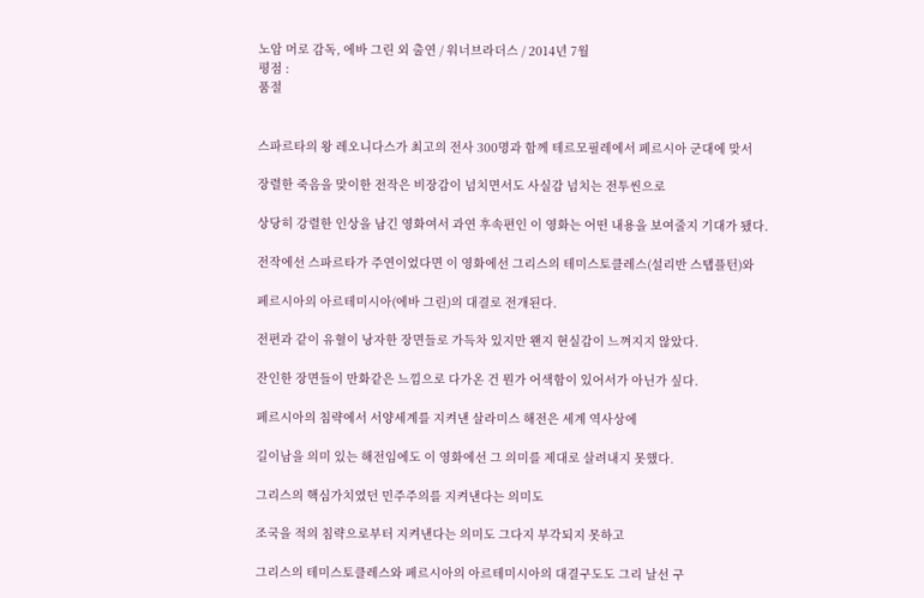노암 머로 감독, 에바 그린 외 출연 / 워너브라더스 / 2014년 7월
평점 :
품절


스파르타의 왕 레오니다스가 최고의 전사 300명과 함께 테르모필레에서 페르시아 군대에 맞서

장렬한 죽음을 맞이한 전작은 비장감이 넘치면서도 사실감 넘치는 전투씬으로

상당히 강렬한 인상을 남긴 영화여서 과연 후속편인 이 영화는 어떤 내용을 보여줄지 기대가 됐다.

전작에선 스파르타가 주연이었다면 이 영화에선 그리스의 테미스토클레스(설리반 스탭플턴)와

페르시아의 아르테미시아(에바 그린)의 대결로 전개된다.

전편과 같이 유혈이 낭자한 장면들로 가득차 있지만 왠지 현실감이 느껴지지 않았다.

잔인한 장면들이 만화같은 느낌으로 다가온 건 뭔가 어색함이 있어서가 아닌가 싶다.

페르시아의 침략에서 서양세계를 지켜낸 살라미스 해전은 세계 역사상에

길이남을 의미 있는 해전임에도 이 영화에선 그 의미를 제대로 살려내지 못했다.

그리스의 핵심가치였던 민주주의를 지켜낸다는 의미도

조국을 적의 침략으로부터 지켜낸다는 의미도 그다지 부각되지 못하고

그리스의 테미스토클레스와 페르시아의 아르테미시아의 대결구도도 그리 날선 구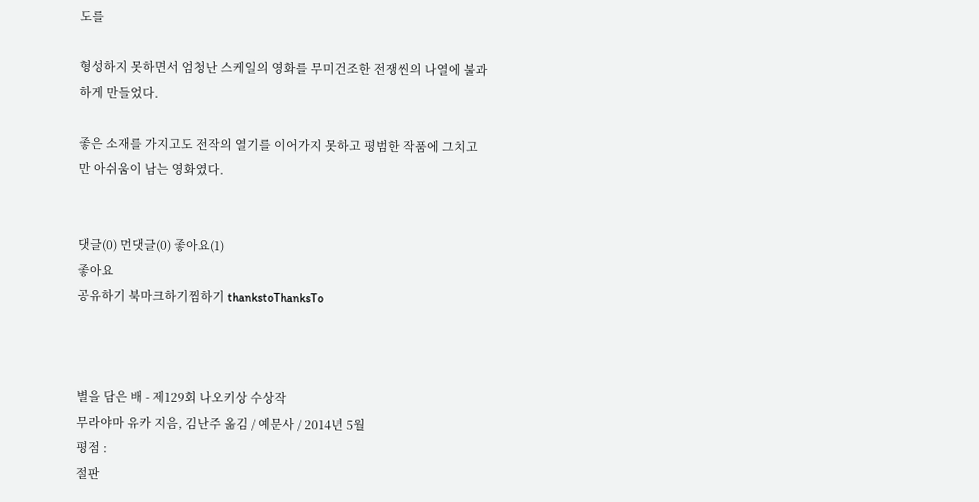도를

형성하지 못하면서 엄청난 스케일의 영화를 무미건조한 전쟁씬의 나열에 불과하게 만들었다.

좋은 소재를 가지고도 전작의 열기를 이어가지 못하고 평범한 작품에 그치고만 아쉬움이 남는 영화였다.


댓글(0) 먼댓글(0) 좋아요(1)
좋아요
공유하기 북마크하기찜하기 thankstoThanksTo



별을 담은 배 - 제129회 나오키상 수상작
무라야마 유카 지음, 김난주 옮김 / 예문사 / 2014년 5월
평점 :
절판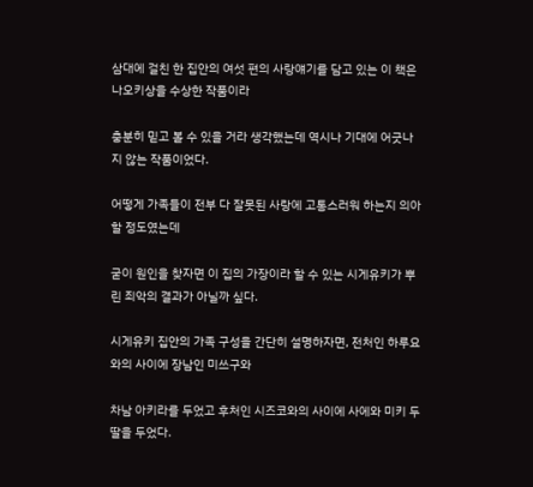삼대에 걸친 한 집안의 여섯 편의 사랑얘기를 담고 있는 이 책은 나오키상을 수상한 작품이라

충분히 믿고 볼 수 있을 거라 생각했는데 역시나 기대에 어긋나지 않는 작품이었다.

어떻게 가족들이 전부 다 잘못된 사랑에 고통스러워 하는지 의아할 정도였는데

굳이 원인을 찾자면 이 집의 가장이라 할 수 있는 시게유키가 뿌린 죄악의 결과가 아닐까 싶다.

시게유키 집안의 가족 구성을 간단히 설명하자면, 전처인 하루요와의 사이에 장남인 미쓰구와

차남 아키라를 두었고 후처인 시즈코와의 사이에 사에와 미키 두 딸을 두었다.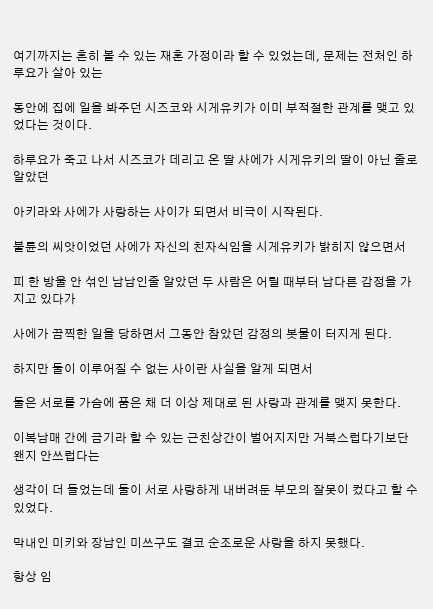여기까지는 흔히 볼 수 있는 재혼 가정이라 할 수 있었는데, 문제는 전처인 하루요가 살아 있는

동안에 집에 일을 봐주던 시즈코와 시게유키가 이미 부적절한 관계를 맺고 있었다는 것이다.

하루요가 죽고 나서 시즈코가 데리고 온 딸 사에가 시게유키의 딸이 아닌 줄로 알았던

아키라와 사에가 사랑하는 사이가 되면서 비극이 시작된다.

불륜의 씨앗이었던 사에가 자신의 친자식임을 시게유키가 밝히지 않으면서

피 한 방울 안 섞인 남남인줄 알았던 두 사람은 어릴 때부터 남다른 감정을 가지고 있다가

사에가 끔찍한 일을 당하면서 그동안 참았던 감정의 봇물이 터지게 된다.

하지만 둘이 이루어질 수 없는 사이란 사실을 알게 되면서

둘은 서로를 가슴에 품은 채 더 이상 제대로 된 사랑과 관계를 맺지 못한다.

이복남매 간에 금기라 할 수 있는 근친상간이 벌어지지만 거북스럽다기보단 왠지 안쓰럽다는

생각이 더 들었는데 둘이 서로 사랑하게 내버려둔 부모의 잘못이 컸다고 할 수 있었다.

막내인 미키와 장남인 미쓰구도 결코 순조로운 사랑을 하지 못했다.

항상 임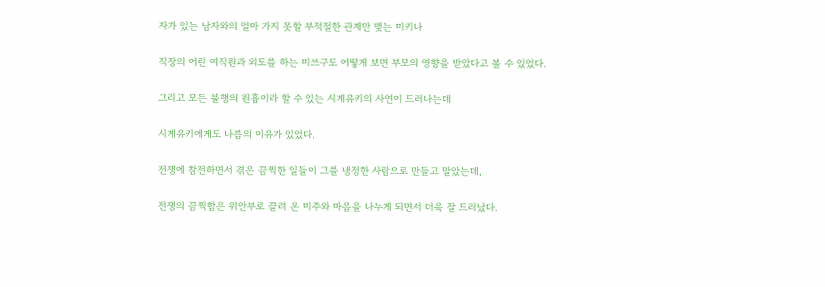자가 있는 남자와의 얼마 가지 못할 부적절한 관계만 맺는 미키나

직장의 어린 여직원과 외도를 하는 미쓰구도 어떻게 보면 부모의 영향을 받았다고 볼 수 있었다.

그리고 모든 불행의 원흉이라 할 수 있는 시게유키의 사연이 드러나는데

시게유키에게도 나름의 이유가 있었다.

전쟁에 참전하면서 겪은 끔찍한 일들이 그를 냉정한 사람으로 만들고 말았는데,

전쟁의 끔찍함은 위안부로 끌려 온 미주와 마음을 나누게 되면서 더욱 잘 드러났다.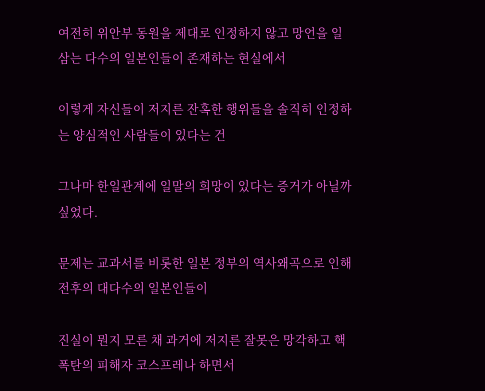여전히 위안부 동원을 제대로 인정하지 않고 망언을 일삼는 다수의 일본인들이 존재하는 현실에서

이렇게 자신들이 저지른 잔혹한 행위들을 솔직히 인정하는 양심적인 사람들이 있다는 건

그나마 한일관계에 일말의 희망이 있다는 증거가 아닐까 싶었다.

문제는 교과서를 비롯한 일본 정부의 역사왜곡으로 인해 전후의 대다수의 일본인들이

진실이 뭔지 모른 채 과거에 저지른 잘못은 망각하고 핵폭탄의 피해자 코스프레나 하면서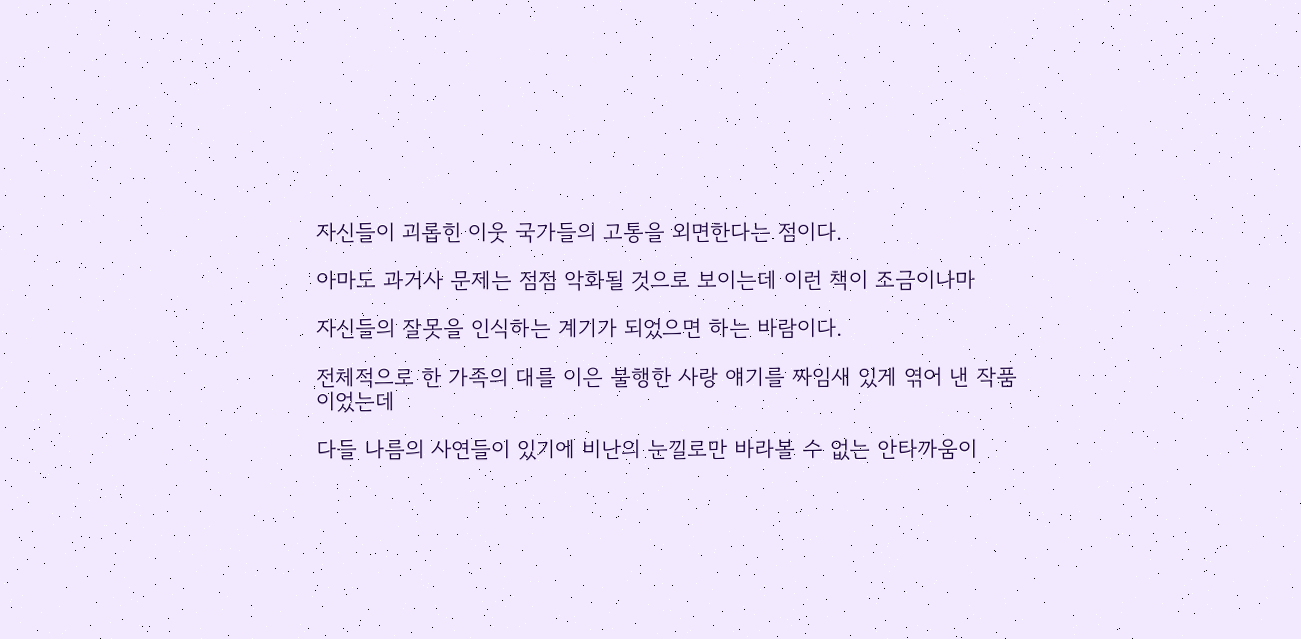자신들이 괴롭힌 이웃 국가들의 고통을 외면한다는 점이다.

아마도 과거사 문제는 점점 악화될 것으로 보이는데 이런 책이 조금이나마

자신들의 잘못을 인식하는 계기가 되었으면 하는 바람이다.

전체적으로 한 가족의 대를 이은 불행한 사랑 얘기를 짜임새 있게 엮어 낸 작품이었는데

다들 나름의 사연들이 있기에 비난의 눈낄로만 바라볼 수 없는 안타까움이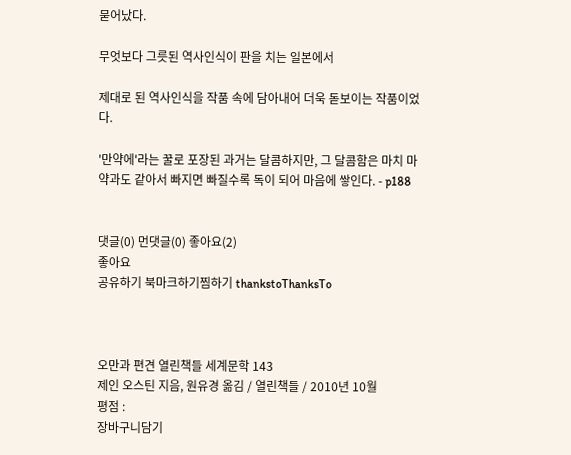묻어났다.

무엇보다 그릇된 역사인식이 판을 치는 일본에서

제대로 된 역사인식을 작품 속에 담아내어 더욱 돋보이는 작품이었다.

'만약에'라는 꿀로 포장된 과거는 달콤하지만, 그 달콤함은 마치 마약과도 같아서 빠지면 빠질수록 독이 되어 마음에 쌓인다. - p188


댓글(0) 먼댓글(0) 좋아요(2)
좋아요
공유하기 북마크하기찜하기 thankstoThanksTo



오만과 편견 열린책들 세계문학 143
제인 오스틴 지음, 원유경 옮김 / 열린책들 / 2010년 10월
평점 :
장바구니담기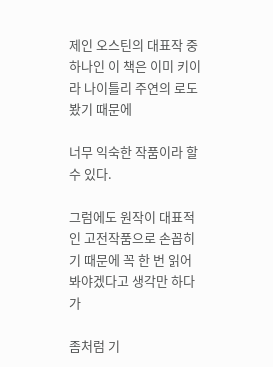제인 오스틴의 대표작 중 하나인 이 책은 이미 키이라 나이틀리 주연의 로도 봤기 때문에

너무 익숙한 작품이라 할 수 있다.

그럼에도 원작이 대표적인 고전작품으로 손꼽히기 때문에 꼭 한 번 읽어봐야겠다고 생각만 하다가

좀처럼 기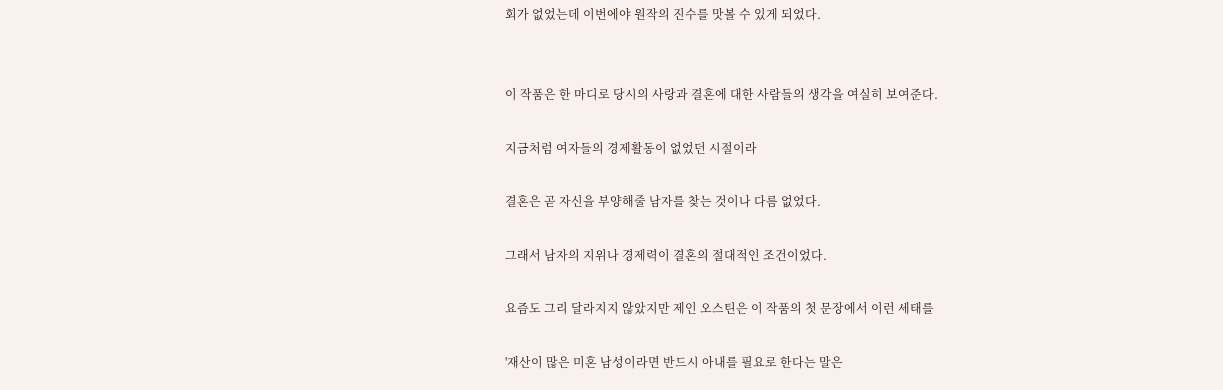회가 없었는데 이번에야 원작의 진수를 맛볼 수 있게 되었다.


이 작품은 한 마디로 당시의 사랑과 결혼에 대한 사람들의 생각을 여실히 보여준다.

지금처럼 여자들의 경제활동이 없었던 시절이라

결혼은 곧 자신을 부양해줄 남자를 찾는 것이나 다름 없었다.

그래서 남자의 지위나 경제력이 결혼의 절대적인 조건이었다.

요즘도 그리 달라지지 않았지만 제인 오스틴은 이 작품의 첫 문장에서 이런 세태를

'재산이 많은 미혼 남성이라면 반드시 아내를 필요로 한다는 말은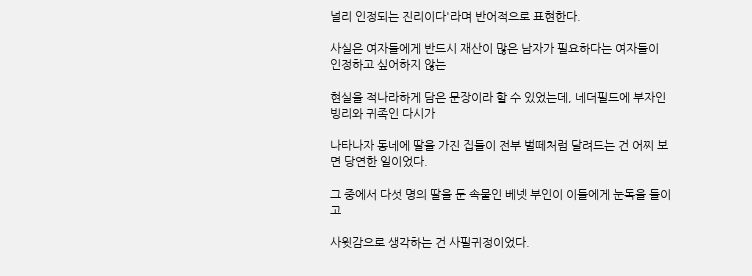널리 인정되는 진리이다'라며 반어적으로 표현한다.

사실은 여자들에게 반드시 재산이 많은 남자가 필요하다는 여자들이 인정하고 싶어하지 않는

현실을 적나라하게 담은 문장이라 할 수 있었는데, 네더필드에 부자인 빙리와 귀족인 다시가

나타나자 동네에 딸을 가진 집들이 전부 벌떼처럼 달려드는 건 어찌 보면 당연한 일이었다.

그 중에서 다섯 명의 딸을 둔 속물인 베넷 부인이 이들에게 눈독을 들이고

사윗감으로 생각하는 건 사필귀정이었다.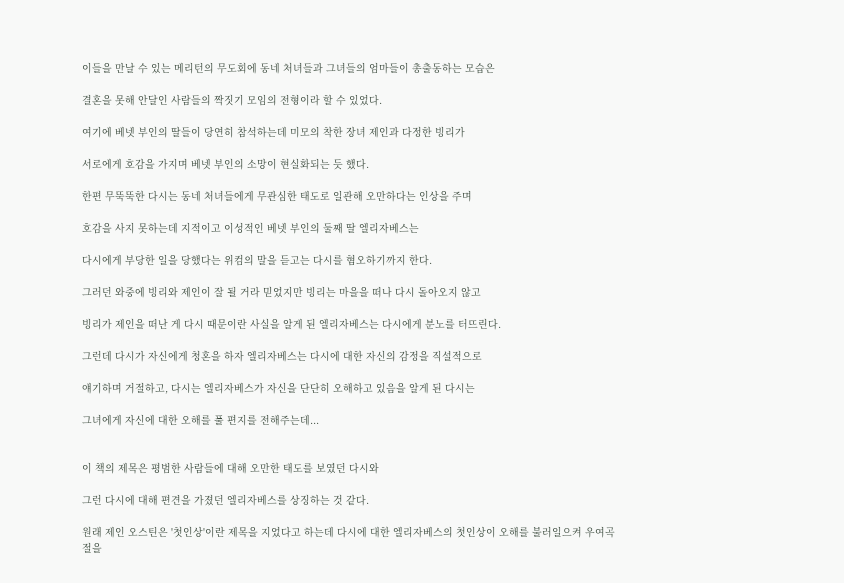이들을 만날 수 있는 메리턴의 무도회에 동네 처녀들과 그녀들의 엄마들이 총출동하는 모습은

결혼을 못해 안달인 사람들의 짝짓기 모임의 전형이라 할 수 있었다.

여기에 베넷 부인의 딸들이 당연히 참석하는데 미모의 착한 장녀 제인과 다정한 빙리가

서로에게 호감을 가지며 베넷 부인의 소망이 현실화되는 듯 했다.

한편 무뚝뚝한 다시는 동네 처녀들에게 무관심한 태도로 일관해 오만하다는 인상을 주며

호감을 사지 못하는데 지적이고 이성적인 베넷 부인의 둘째 딸 엘리자베스는

다시에게 부당한 일을 당했다는 위컴의 말을 듣고는 다시를 혐오하기까지 한다.

그러던 와중에 빙리와 제인이 잘 될 거라 믿었지만 빙리는 마을을 떠나 다시 돌아오지 않고

빙리가 제인을 떠난 게 다시 때문이란 사실을 알게 된 엘리자베스는 다시에게 분노를 터뜨린다.

그런데 다시가 자신에게 청혼을 하자 엘리자베스는 다시에 대한 자신의 감정을 직설적으로

얘기하며 거절하고, 다시는 엘리자베스가 자신을 단단히 오해하고 있음을 알게 된 다시는

그녀에게 자신에 대한 오해를 풀 편지를 전해주는데...


이 책의 제목은 평범한 사람들에 대해 오만한 태도를 보였던 다시와

그런 다시에 대해 편견을 가졌던 엘리자베스를 상징하는 것 같다.

원래 제인 오스틴은 '첫인상'이란 제목을 지었다고 하는데 다시에 대한 엘리자베스의 첫인상이 오해를 불러일으켜 우여곡절을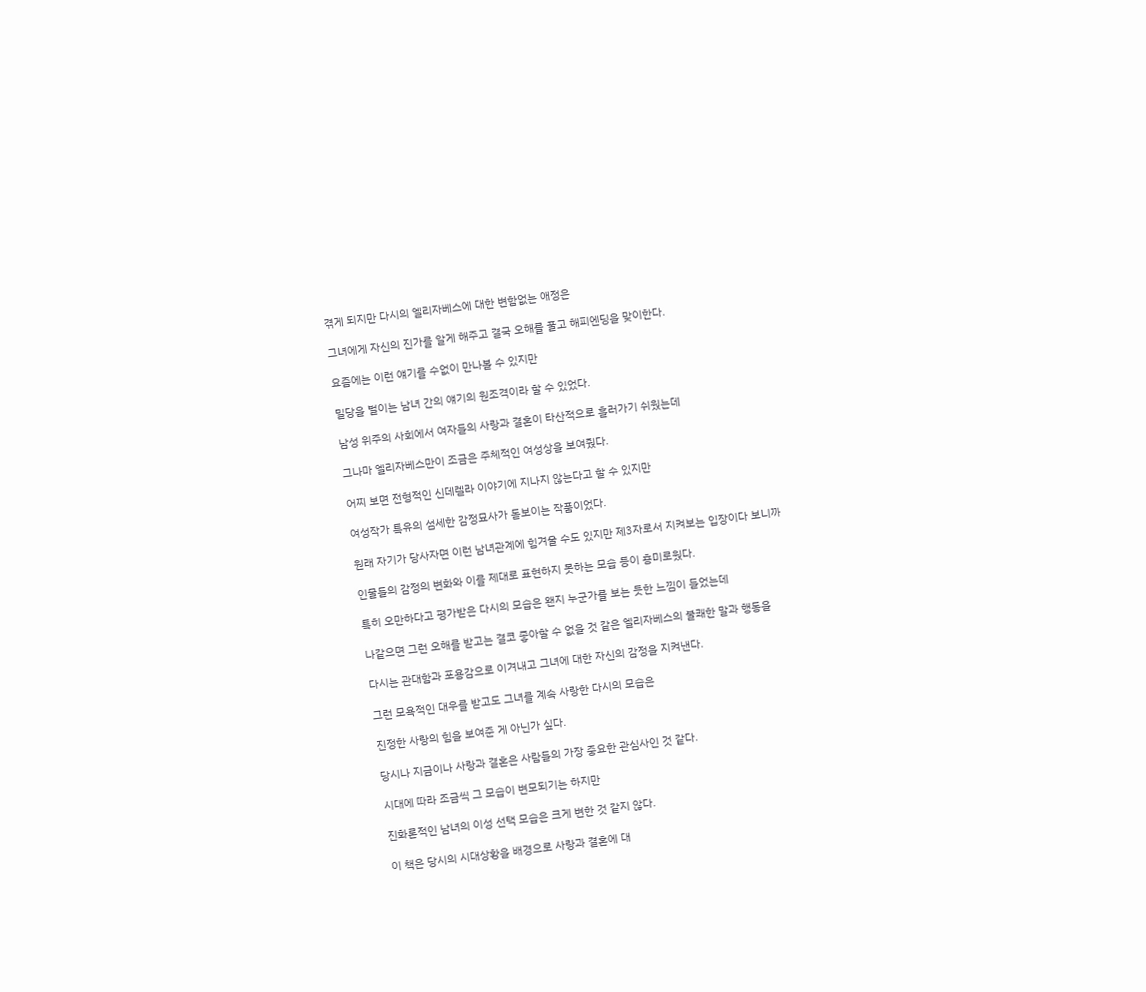겪게 되지만 다시의 엘리자베스에 대한 변함없는 애정은

그녀에게 자신의 진가를 알게 해주고 결국 오해를 풀고 해피엔딩을 맞이한다.

요즘에는 이런 얘기를 수없이 만나볼 수 있지만

밀당을 벌이는 남녀 간의 얘기의 원조격이라 할 수 있었다.

남성 위주의 사회에서 여자들의 사랑과 결혼이 타산적으로 흘러가기 쉬웠는데

그나마 엘리자베스만이 조금은 주체적인 여성상을 보여줬다.

어찌 보면 전형적인 신데렐라 이야기에 지나지 않는다고 할 수 있지만

여성작가 특유의 섬세한 감정묘사가 돋보이는 작품이었다.

원래 자기가 당사자면 이런 남녀관계에 힘겨울 수도 있지만 제3자로서 지켜보는 입장이다 보니까

인물들의 감정의 변화와 이를 제대로 표현하지 못하는 모습 등이 흥미로웠다.

특히 오만하다고 평가받은 다시의 모습은 왠지 누군가를 보는 듯한 느낌이 들었는데

나같으면 그런 오해를 받고는 결코 좋아할 수 없을 것 같은 엘리자베스의 불쾌한 말과 행동을

다시는 관대함과 포용감으로 이겨내고 그녀에 대한 자신의 감정을 지켜낸다.

그런 모욕적인 대우를 받고도 그녀를 계속 사랑한 다시의 모습은

진정한 사랑의 힘을 보여준 게 아닌가 싶다.

당시나 지금이나 사랑과 결혼은 사람들의 가장 중요한 관심사인 것 같다.

시대에 따라 조금씩 그 모습이 변모되기는 하지만

진화론적인 남녀의 이성 선택 모습은 크게 변한 것 같지 않다.

이 책은 당시의 시대상황을 배경으로 사랑과 결혼에 대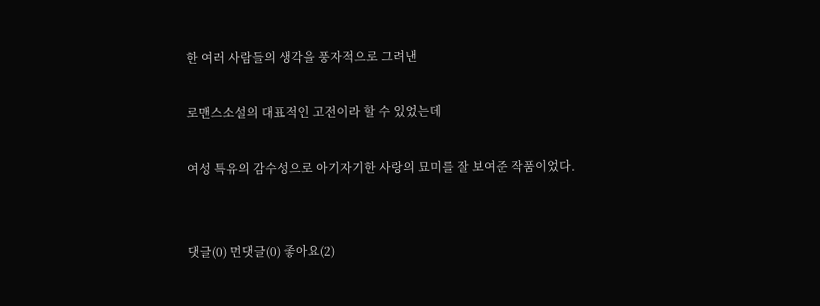한 여러 사람들의 생각을 풍자적으로 그려낸

로맨스소설의 대표적인 고전이라 할 수 있었는데

여성 특유의 감수성으로 아기자기한 사랑의 묘미를 잘 보여준 작품이었다.


댓글(0) 먼댓글(0) 좋아요(2)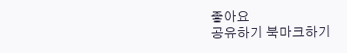좋아요
공유하기 북마크하기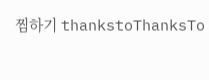찜하기 thankstoThanksTo